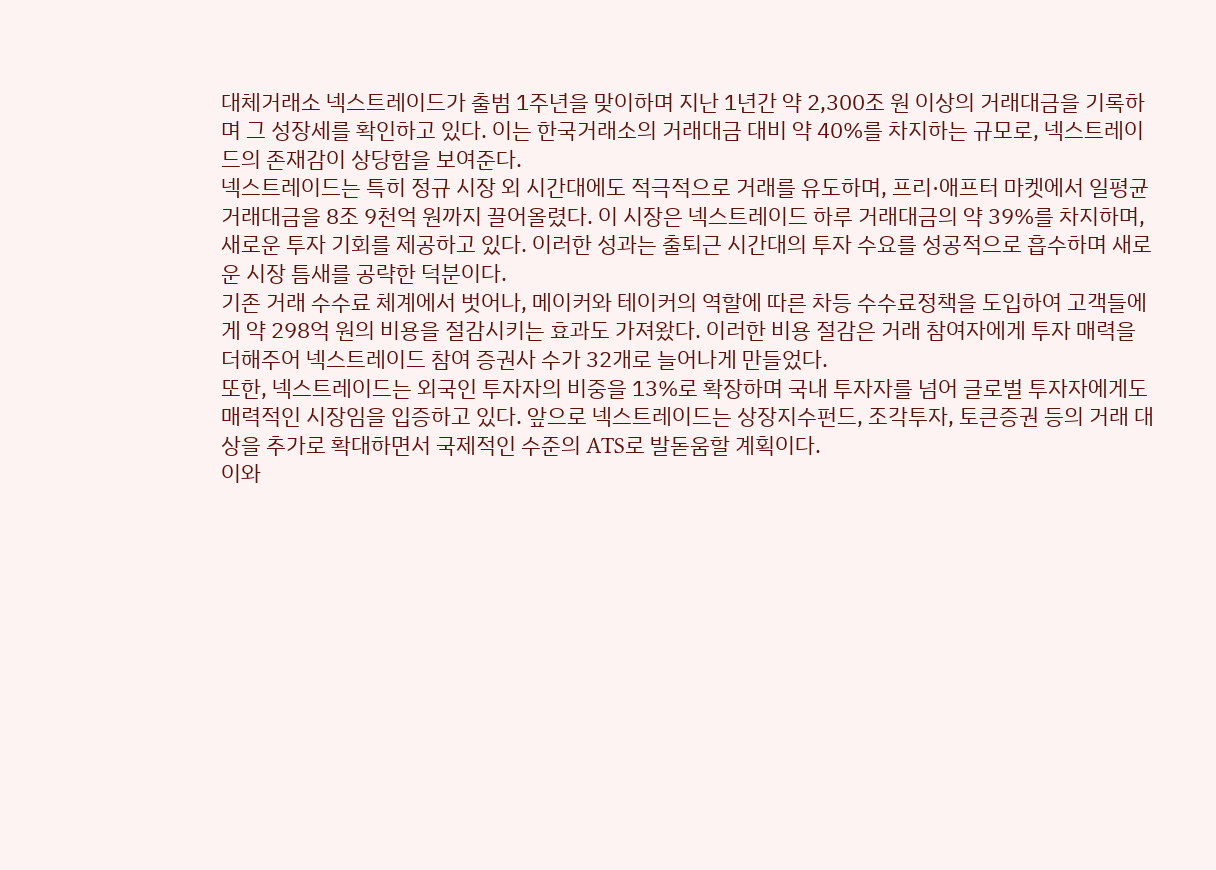대체거래소 넥스트레이드가 출범 1주년을 맞이하며 지난 1년간 약 2,300조 원 이상의 거래대금을 기록하며 그 성장세를 확인하고 있다. 이는 한국거래소의 거래대금 대비 약 40%를 차지하는 규모로, 넥스트레이드의 존재감이 상당함을 보여준다.
넥스트레이드는 특히 정규 시장 외 시간대에도 적극적으로 거래를 유도하며, 프리·애프터 마켓에서 일평균 거래대금을 8조 9천억 원까지 끌어올렸다. 이 시장은 넥스트레이드 하루 거래대금의 약 39%를 차지하며, 새로운 투자 기회를 제공하고 있다. 이러한 성과는 출퇴근 시간대의 투자 수요를 성공적으로 흡수하며 새로운 시장 틈새를 공략한 덕분이다.
기존 거래 수수료 체계에서 벗어나, 메이커와 테이커의 역할에 따른 차등 수수료정책을 도입하여 고객들에게 약 298억 원의 비용을 절감시키는 효과도 가져왔다. 이러한 비용 절감은 거래 참여자에게 투자 매력을 더해주어 넥스트레이드 참여 증권사 수가 32개로 늘어나게 만들었다.
또한, 넥스트레이드는 외국인 투자자의 비중을 13%로 확장하며 국내 투자자를 넘어 글로벌 투자자에게도 매력적인 시장임을 입증하고 있다. 앞으로 넥스트레이드는 상장지수펀드, 조각투자, 토큰증권 등의 거래 대상을 추가로 확대하면서 국제적인 수준의 ATS로 발돋움할 계획이다.
이와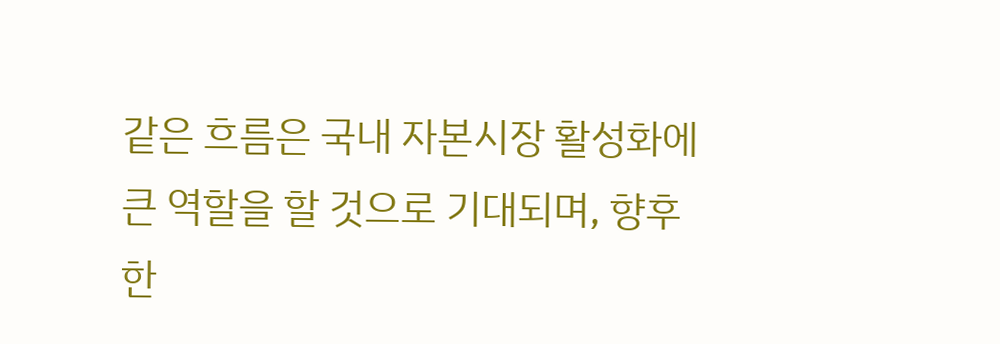같은 흐름은 국내 자본시장 활성화에 큰 역할을 할 것으로 기대되며, 향후 한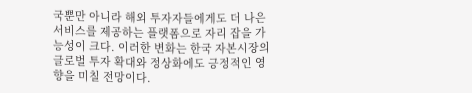국뿐만 아니라 해외 투자자들에게도 더 나은 서비스를 제공하는 플랫폼으로 자리 잡을 가능성이 크다. 이러한 변화는 한국 자본시장의 글로벌 투자 확대와 정상화에도 긍정적인 영향을 미칠 전망이다.